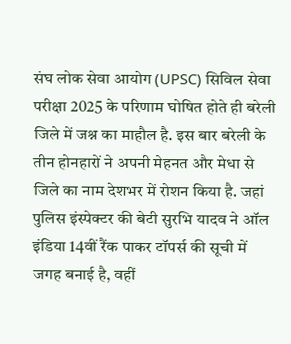संघ लोक सेवा आयोग (UPSC) सिविल सेवा परीक्षा 2025 के परिणाम घोषित होते ही बरेली जिले में जश्न का माहौल है. इस बार बरेली के तीन होनहारों ने अपनी मेहनत और मेधा से जिले का नाम देशभर में रोशन किया है. जहां पुलिस इंस्पेक्टर की बेटी सुरभि यादव ने ऑल इंडिया 14वीं रैंक पाकर टॉपर्स की सूची में जगह बनाई है, वहीं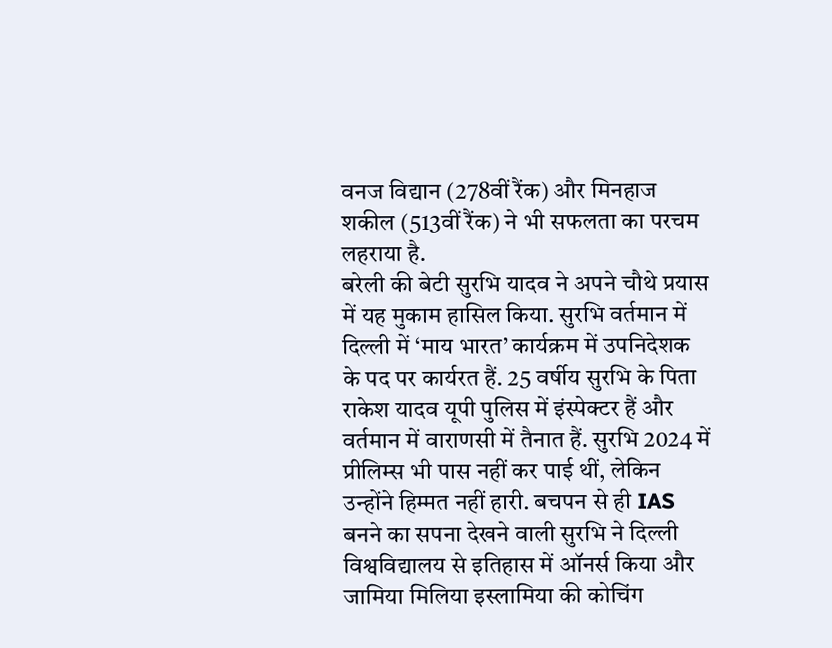वनज विद्यान (278वीं रैंक) और मिनहाज शकील (513वीं रैंक) ने भी सफलता का परचम लहराया है.
बरेली की बेटी सुरभि यादव ने अपने चौथे प्रयास में यह मुकाम हासिल किया. सुरभि वर्तमान में दिल्ली में ‘माय भारत’ कार्यक्रम में उपनिदेशक के पद पर कार्यरत हैं. 25 वर्षीय सुरभि के पिता राकेश यादव यूपी पुलिस में इंस्पेक्टर हैं और वर्तमान में वाराणसी में तैनात हैं. सुरभि 2024 में प्रीलिम्स भी पास नहीं कर पाई थीं, लेकिन उन्होंने हिम्मत नहीं हारी. बचपन से ही IAS बनने का सपना देखने वाली सुरभि ने दिल्ली विश्वविद्यालय से इतिहास में ऑनर्स किया और जामिया मिलिया इस्लामिया की कोचिंग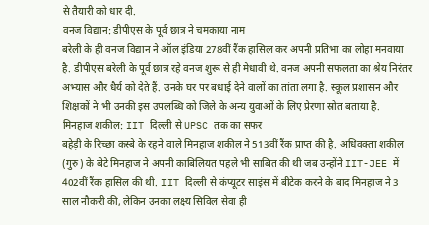से तैयारी को धार दी.
वनज विद्यान: डीपीएस के पूर्व छात्र ने चमकाया नाम
बरेली के ही वनज विद्यान ने ऑल इंडिया 278वीं रैंक हासिल कर अपनी प्रतिभा का लोहा मनवाया है. डीपीएस बरेली के पूर्व छात्र रहे वनज शुरू से ही मेधावी थे. वनज अपनी सफलता का श्रेय निरंतर अभ्यास और धैर्य को देते हैं. उनके घर पर बधाई देने वालों का तांता लगा है. स्कूल प्रशासन और शिक्षकों ने भी उनकी इस उपलब्धि को जिले के अन्य युवाओं के लिए प्रेरणा स्रोत बताया है.
मिनहाज शकील: IIT दिल्ली से UPSC तक का सफर
बहेड़ी के रिच्छा कस्बे के रहने वाले मिनहाज शकील ने 513वीं रैंक प्राप्त की है. अधिवक्ता शकील (गुरु) के बेटे मिनहाज ने अपनी काबिलियत पहले भी साबित की थी जब उन्होंने IIT-JEE में 402वीं रैंक हासिल की थी. IIT दिल्ली से कंप्यूटर साइंस में बीटेक करने के बाद मिनहाज ने 3 साल नौकरी की, लेकिन उनका लक्ष्य सिविल सेवा ही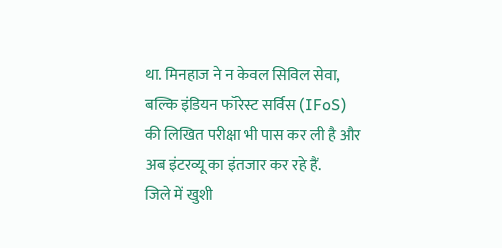था. मिनहाज ने न केवल सिविल सेवा, बल्कि इंडियन फॉरेस्ट सर्विस (IFoS) की लिखित परीक्षा भी पास कर ली है और अब इंटरव्यू का इंतजार कर रहे हैं.
जिले में खुशी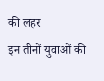की लहर
इन तीनों युवाओं की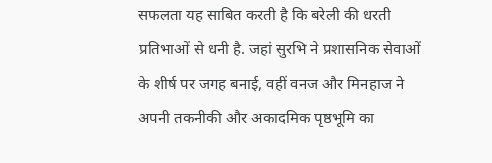सफलता यह साबित करती है कि बरेली की धरती प्रतिभाओं से धनी है. जहां सुरभि ने प्रशासनिक सेवाओं के शीर्ष पर जगह बनाई, वहीं वनज और मिनहाज ने अपनी तकनीकी और अकादमिक पृष्ठभूमि का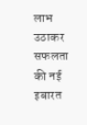लाभ उठाकर सफलता की नई इबारत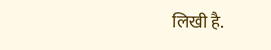लिखी है.